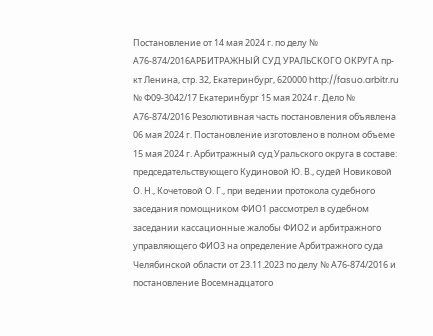Постановление от 14 мая 2024 г. по делу № А76-874/2016АРБИТРАЖНЫЙ СУД УРАЛЬСКОГО ОКРУГА пр-кт Ленина, стр. 32, Екатеринбург, 620000 http://fasuo.arbitr.ru № Ф09-3042/17 Екатеринбург 15 мая 2024 г. Дело № А76-874/2016 Резолютивная часть постановления объявлена 06 мая 2024 г. Постановление изготовлено в полном объеме 15 мая 2024 г. Арбитражный суд Уральского округа в составе: председательствующего Кудиновой Ю. В., судей Новиковой О. Н., Кочетовой О. Г., при ведении протокола судебного заседания помощником ФИО1 рассмотрел в судебном заседании кассационные жалобы ФИО2 и арбитражного управляющего ФИО3 на определение Арбитражного суда Челябинской области от 23.11.2023 по делу № А76-874/2016 и постановление Восемнадцатого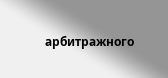арбитражного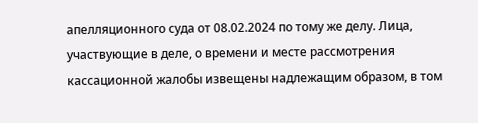апелляционного суда от 08.02.2024 по тому же делу. Лица, участвующие в деле, о времени и месте рассмотрения кассационной жалобы извещены надлежащим образом, в том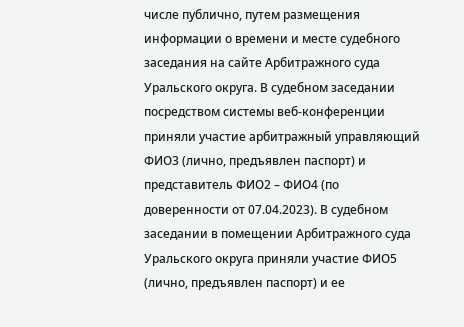числе публично, путем размещения информации о времени и месте судебного заседания на сайте Арбитражного суда Уральского округа. В судебном заседании посредством системы веб-конференции приняли участие арбитражный управляющий ФИО3 (лично, предъявлен паспорт) и представитель ФИО2 – ФИО4 (по доверенности от 07.04.2023). В судебном заседании в помещении Арбитражного суда Уральского округа приняли участие ФИО5 (лично, предъявлен паспорт) и ее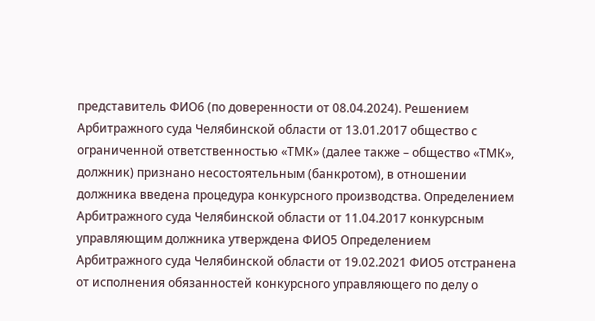представитель ФИО6 (по доверенности от 08.04.2024). Решением Арбитражного суда Челябинской области от 13.01.2017 общество с ограниченной ответственностью «ТМК» (далее также – общество «ТМК», должник) признано несостоятельным (банкротом), в отношении должника введена процедура конкурсного производства. Определением Арбитражного суда Челябинской области от 11.04.2017 конкурсным управляющим должника утверждена ФИО5 Определением Арбитражного суда Челябинской области от 19.02.2021 ФИО5 отстранена от исполнения обязанностей конкурсного управляющего по делу о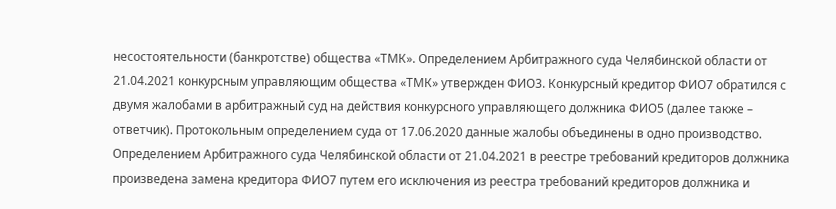несостоятельности (банкротстве) общества «ТМК». Определением Арбитражного суда Челябинской области от 21.04.2021 конкурсным управляющим общества «ТМК» утвержден ФИО3. Конкурсный кредитор ФИО7 обратился с двумя жалобами в арбитражный суд на действия конкурсного управляющего должника ФИО5 (далее также – ответчик). Протокольным определением суда от 17.06.2020 данные жалобы объединены в одно производство. Определением Арбитражного суда Челябинской области от 21.04.2021 в реестре требований кредиторов должника произведена замена кредитора ФИО7 путем его исключения из реестра требований кредиторов должника и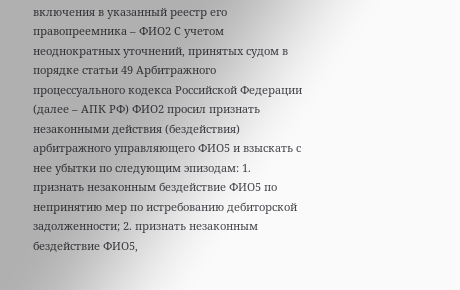включения в указанный реестр его правопреемника – ФИО2 С учетом неоднократных уточнений, принятых судом в порядке статьи 49 Арбитражного процессуального кодекса Российской Федерации (далее – АПК РФ) ФИО2 просил признать незаконными действия (бездействия) арбитражного управляющего ФИО5 и взыскать с нее убытки по следующим эпизодам: 1. признать незаконным бездействие ФИО5 по непринятию мер по истребованию дебиторской задолженности; 2. признать незаконным бездействие ФИО5,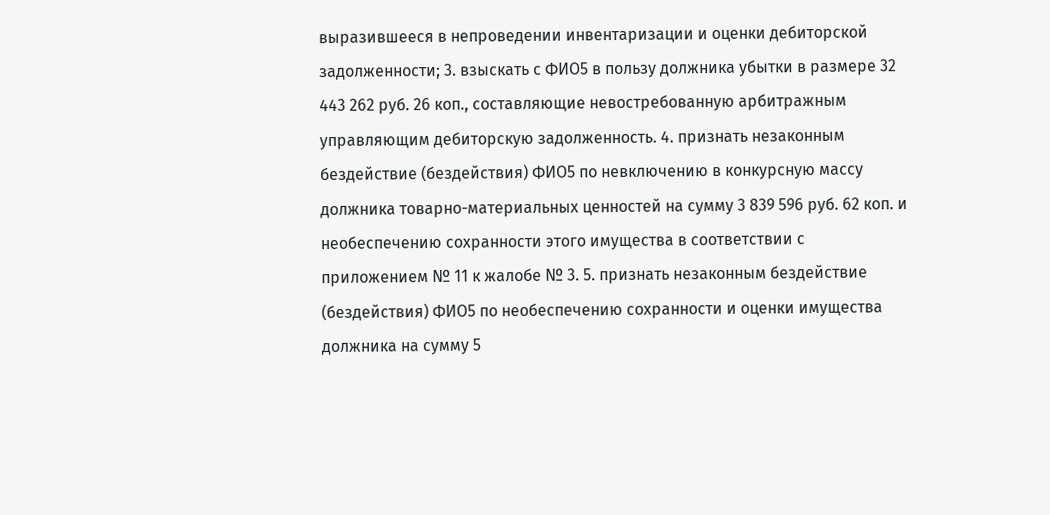выразившееся в непроведении инвентаризации и оценки дебиторской задолженности; 3. взыскать с ФИО5 в пользу должника убытки в размере 32 443 262 руб. 26 коп., составляющие невостребованную арбитражным управляющим дебиторскую задолженность. 4. признать незаконным бездействие (бездействия) ФИО5 по невключению в конкурсную массу должника товарно-материальных ценностей на сумму 3 839 596 руб. 62 коп. и необеспечению сохранности этого имущества в соответствии с приложением № 11 к жалобе № 3. 5. признать незаконным бездействие (бездействия) ФИО5 по необеспечению сохранности и оценки имущества должника на сумму 5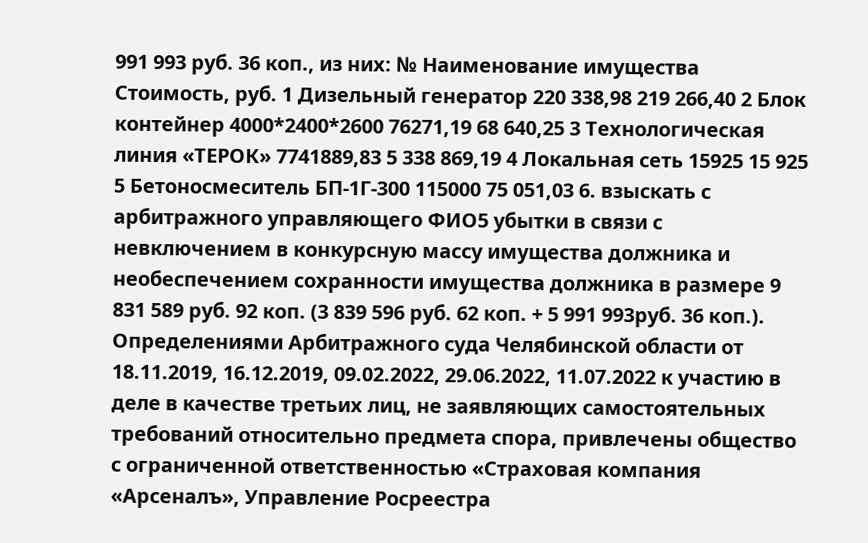991 993 руб. 36 коп., из них: № Наименование имущества Стоимость, руб. 1 Дизельный генератор 220 338,98 219 266,40 2 Блок контейнер 4000*2400*2600 76271,19 68 640,25 3 Технологическая линия «ТЕРОК» 7741889,83 5 338 869,19 4 Локальная сеть 15925 15 925 5 Бетоносмеситель БП-1Г-300 115000 75 051,03 6. взыскать с арбитражного управляющего ФИО5 убытки в связи с невключением в конкурсную массу имущества должника и необеспечением сохранности имущества должника в размере 9 831 589 руб. 92 коп. (3 839 596 руб. 62 коп. + 5 991 993руб. 36 коп.). Определениями Арбитражного суда Челябинской области от 18.11.2019, 16.12.2019, 09.02.2022, 29.06.2022, 11.07.2022 к участию в деле в качестве третьих лиц, не заявляющих самостоятельных требований относительно предмета спора, привлечены общество с ограниченной ответственностью «Страховая компания «Арсеналъ», Управление Росреестра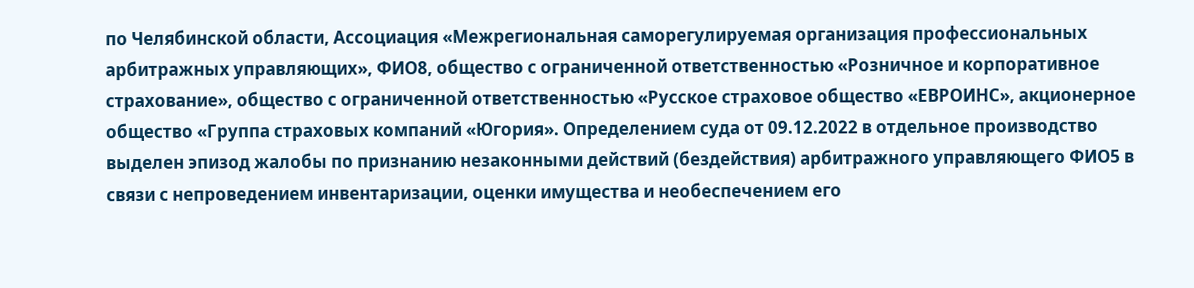по Челябинской области, Ассоциация «Межрегиональная саморегулируемая организация профессиональных арбитражных управляющих», ФИО8, общество с ограниченной ответственностью «Розничное и корпоративное страхование», общество с ограниченной ответственностью «Русское страховое общество «ЕВРОИНС», акционерное общество «Группа страховых компаний «Югория». Определением суда от 09.12.2022 в отдельное производство выделен эпизод жалобы по признанию незаконными действий (бездействия) арбитражного управляющего ФИО5 в связи с непроведением инвентаризации, оценки имущества и необеспечением его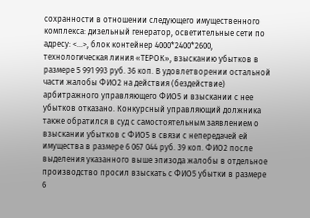сохранности в отношении следующего имущественного комплекса: дизельный генератор, осветительные сети по адресу: <...>, блок контейнер 4000*2400*2600, технологическая линия «ТЕРОК», взысканию убытков в размере 5 991 993 руб. 36 коп. В удовлетворении остальной части жалобы ФИО2 на действия (бездействие) арбитражного управляющего ФИО5 и взыскании с нее убытков отказано. Конкурсный управляющий должника также обратился в суд с самостоятельным заявлением о взыскании убытков с ФИО5 в связи с непередачей ей имущества в размере 6 067 044 руб. 39 коп. ФИО2 после выделения указанного выше эпизода жалобы в отдельное производство просил взыскать с ФИО5 убытки в размере 6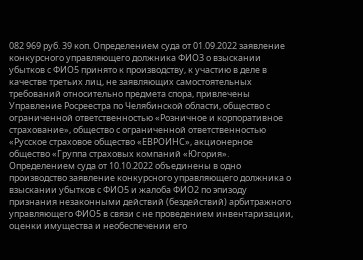082 969 руб. 39 коп. Определением суда от 01.09.2022 заявление конкурсного управляющего должника ФИО3 о взыскании убытков с ФИО5 принято к производству, к участию в деле в качестве третьих лиц, не заявляющих самостоятельных требований относительно предмета спора, привлечены Управление Росреестра по Челябинской области, общество с ограниченной ответственностью «Розничное и корпоративное страхование», общество с ограниченной ответственностью «Русское страховое общество «ЕВРОИНС», акционерное общество «Группа страховых компаний «Югория». Определением суда от 10.10.2022 объединены в одно производство заявление конкурсного управляющего должника о взыскании убытков с ФИО5 и жалоба ФИО2 по эпизоду признания незаконными действий (бездействий) арбитражного управляющего ФИО5 в связи с не проведением инвентаризации, оценки имущества и необеспечении его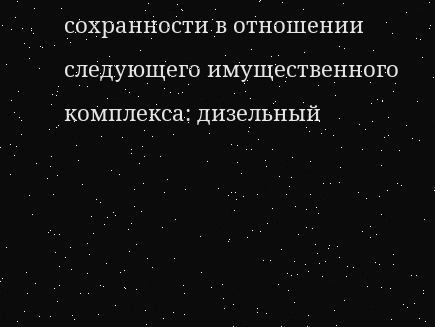сохранности в отношении следующего имущественного комплекса: дизельный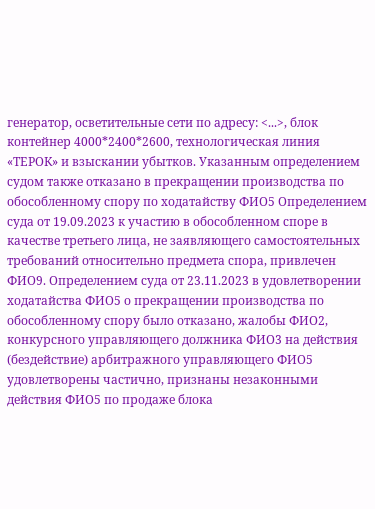генератор, осветительные сети по адресу: <...>, блок контейнер 4000*2400*2600, технологическая линия «ТЕРОК» и взыскании убытков. Указанным определением судом также отказано в прекращении производства по обособленному спору по ходатайству ФИО5 Определением суда от 19.09.2023 к участию в обособленном споре в качестве третьего лица, не заявляющего самостоятельных требований относительно предмета спора, привлечен ФИО9. Определением суда от 23.11.2023 в удовлетворении ходатайства ФИО5 о прекращении производства по обособленному спору было отказано, жалобы ФИО2, конкурсного управляющего должника ФИО3 на действия (бездействие) арбитражного управляющего ФИО5 удовлетворены частично, признаны незаконными действия ФИО5 по продаже блока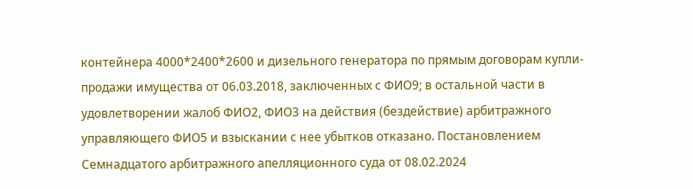контейнера 4000*2400*2600 и дизельного генератора по прямым договорам купли-продажи имущества от 06.03.2018, заключенных с ФИО9; в остальной части в удовлетворении жалоб ФИО2, ФИО3 на действия (бездействие) арбитражного управляющего ФИО5 и взыскании с нее убытков отказано. Постановлением Семнадцатого арбитражного апелляционного суда от 08.02.2024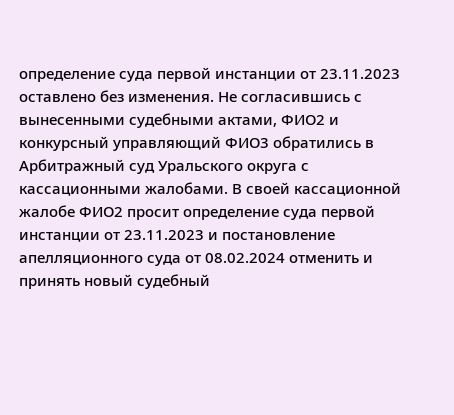определение суда первой инстанции от 23.11.2023 оставлено без изменения. Не согласившись с вынесенными судебными актами, ФИО2 и конкурсный управляющий ФИО3 обратились в Арбитражный суд Уральского округа с кассационными жалобами. В своей кассационной жалобе ФИО2 просит определение суда первой инстанции от 23.11.2023 и постановление апелляционного суда от 08.02.2024 отменить и принять новый судебный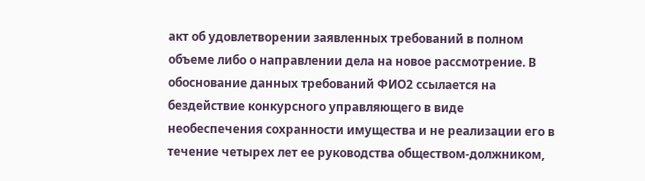акт об удовлетворении заявленных требований в полном объеме либо о направлении дела на новое рассмотрение. В обоснование данных требований ФИО2 ссылается на бездействие конкурсного управляющего в виде необеспечения сохранности имущества и не реализации его в течение четырех лет ее руководства обществом-должником,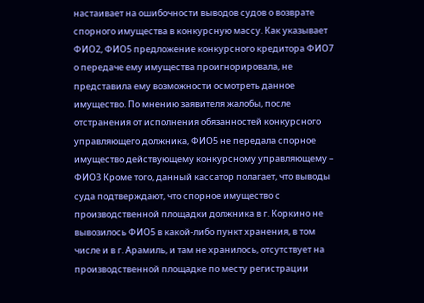настаивает на ошибочности выводов судов о возврате спорного имущества в конкурсную массу. Как указывает ФИО2, ФИО5 предложение конкурсного кредитора ФИО7 о передаче ему имущества проигнорировала, не представила ему возможности осмотреть данное имущество. По мнению заявителя жалобы, после отстранения от исполнения обязанностей конкурсного управляющего должника, ФИО5 не передала спорное имущество действующему конкурсному управляющему – ФИО3 Кроме того, данный кассатор полагает, что выводы суда подтверждают, что спорное имущество с производственной площадки должника в г. Коркино не вывозилось ФИО5 в какой-либо пункт хранения, в том числе и в г. Арамиль, и там не хранилось, отсутствует на производственной площадке по месту регистрации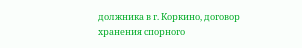должника в г. Коркино, договор хранения спорного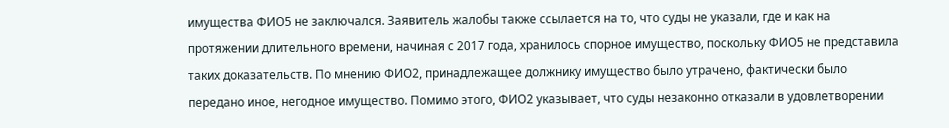имущества ФИО5 не заключался. Заявитель жалобы также ссылается на то, что суды не указали, где и как на протяжении длительного времени, начиная с 2017 года, хранилось спорное имущество, поскольку ФИО5 не представила таких доказательств. По мнению ФИО2, принадлежащее должнику имущество было утрачено, фактически было передано иное, негодное имущество. Помимо этого, ФИО2 указывает, что суды незаконно отказали в удовлетворении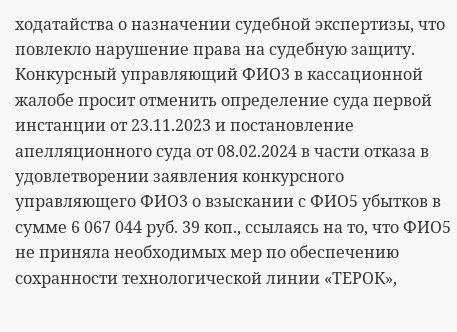ходатайства о назначении судебной экспертизы, что повлекло нарушение права на судебную защиту. Конкурсный управляющий ФИО3 в кассационной жалобе просит отменить определение суда первой инстанции от 23.11.2023 и постановление апелляционного суда от 08.02.2024 в части отказа в удовлетворении заявления конкурсного управляющего ФИО3 о взыскании с ФИО5 убытков в сумме 6 067 044 руб. 39 коп., ссылаясь на то, что ФИО5 не приняла необходимых мер по обеспечению сохранности технологической линии «ТЕРОК»,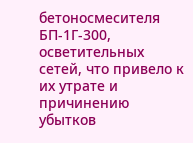бетоносмесителя БП-1Г-300, осветительных сетей, что привело к их утрате и причинению убытков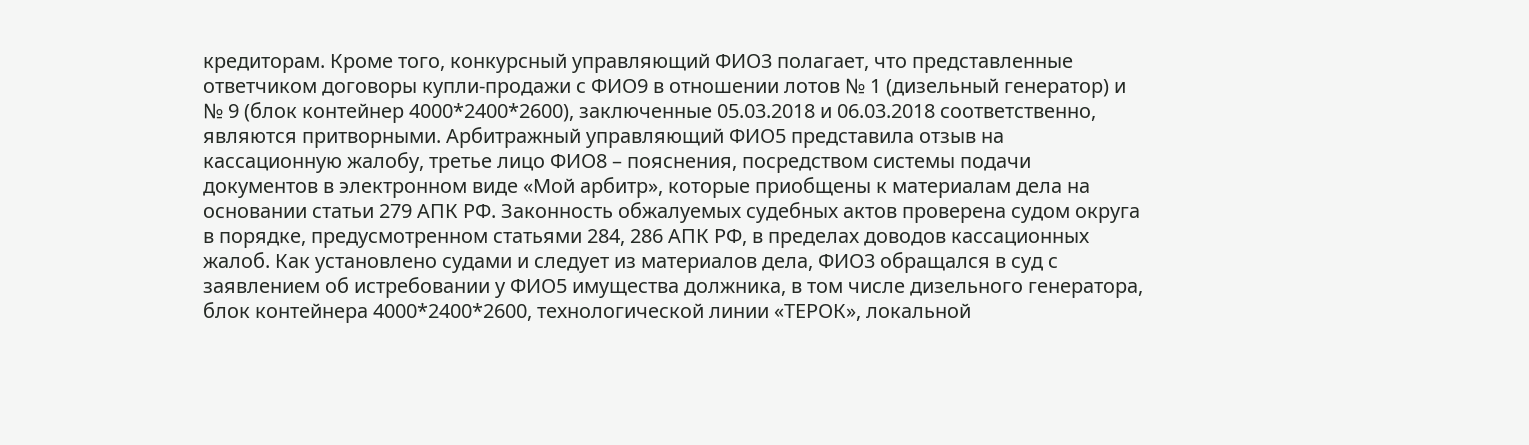кредиторам. Кроме того, конкурсный управляющий ФИО3 полагает, что представленные ответчиком договоры купли-продажи с ФИО9 в отношении лотов № 1 (дизельный генератор) и № 9 (блок контейнер 4000*2400*2600), заключенные 05.03.2018 и 06.03.2018 соответственно, являются притворными. Арбитражный управляющий ФИО5 представила отзыв на кассационную жалобу, третье лицо ФИО8 – пояснения, посредством системы подачи документов в электронном виде «Мой арбитр», которые приобщены к материалам дела на основании статьи 279 АПК РФ. Законность обжалуемых судебных актов проверена судом округа в порядке, предусмотренном статьями 284, 286 АПК РФ, в пределах доводов кассационных жалоб. Как установлено судами и следует из материалов дела, ФИО3 обращался в суд с заявлением об истребовании у ФИО5 имущества должника, в том числе дизельного генератора, блок контейнера 4000*2400*2600, технологической линии «ТЕРОК», локальной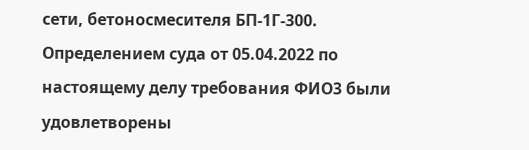сети, бетоносмесителя БП-1Г-300. Определением суда от 05.04.2022 по настоящему делу требования ФИО3 были удовлетворены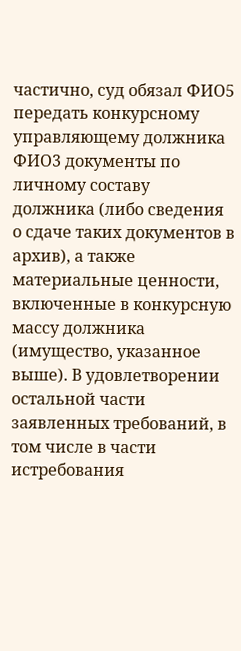частично, суд обязал ФИО5 передать конкурсному управляющему должника ФИО3 документы по личному составу должника (либо сведения о сдаче таких документов в архив), а также материальные ценности, включенные в конкурсную массу должника (имущество, указанное выше). В удовлетворении остальной части заявленных требований, в том числе в части истребования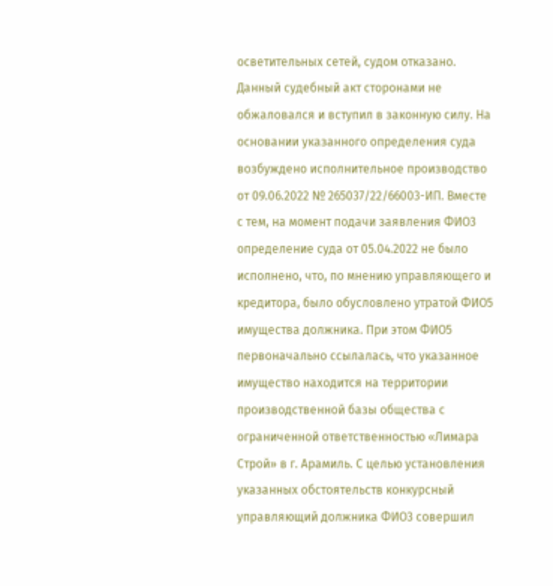осветительных сетей, судом отказано. Данный судебный акт сторонами не обжаловался и вступил в законную силу. На основании указанного определения суда возбуждено исполнительное производство от 09.06.2022 № 265037/22/66003-ИП. Вместе с тем, на момент подачи заявления ФИО3 определение суда от 05.04.2022 не было исполнено, что, по мнению управляющего и кредитора, было обусловлено утратой ФИО5 имущества должника. При этом ФИО5 первоначально ссылалась, что указанное имущество находится на территории производственной базы общества с ограниченной ответственностью «Лимара Строй» в г. Арамиль. С целью установления указанных обстоятельств конкурсный управляющий должника ФИО3 совершил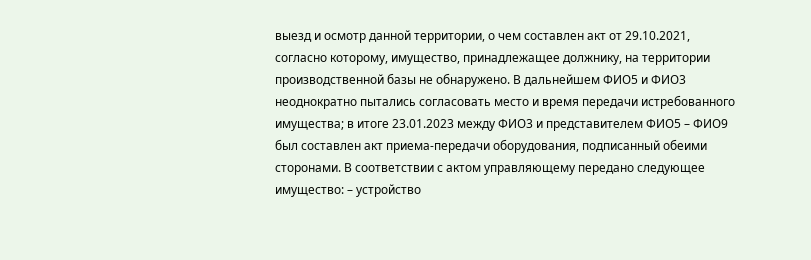выезд и осмотр данной территории, о чем составлен акт от 29.10.2021, согласно которому, имущество, принадлежащее должнику, на территории производственной базы не обнаружено. В дальнейшем ФИО5 и ФИО3 неоднократно пытались согласовать место и время передачи истребованного имущества; в итоге 23.01.2023 между ФИО3 и представителем ФИО5 – ФИО9 был составлен акт приема-передачи оборудования, подписанный обеими сторонами. В соответствии с актом управляющему передано следующее имущество: – устройство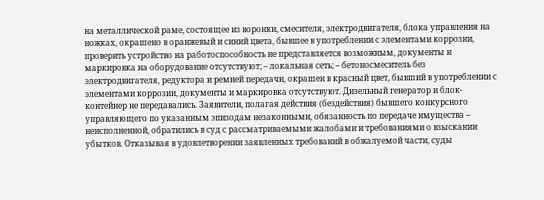на металлической раме, состоящее из воронки, смесителя, электродвигателя, блока управления на ножках, окрашено в оранжевый и синий цвета, бывшее в употреблении с элементами коррозии, проверить устройство на работоспособность не представляется возможным, документы и маркировка на оборудование отсутствуют; – локальная сеть; – бетоносмеситель без электродвигателя, редуктора и ремней передачи, окрашен в красный цвет, бывший в употреблении с элементами коррозии, документы и маркировка отсутствуют. Дизельный генератор и блок-контейнер не передавались. Заявители, полагая действия (бездействия) бывшего конкурсного управляющего по указанным эпизодам незаконными, обязанность по передаче имущества – неисполненной, обратились в суд с рассматриваемыми жалобами и требованиями о взыскании убытков. Отказывая в удовлетворении заявленных требований в обжалуемой части, суды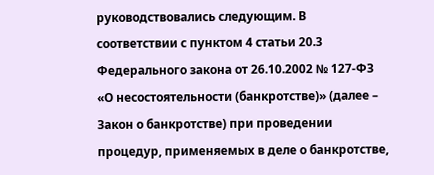руководствовались следующим. В соответствии с пунктом 4 статьи 20.3 Федерального закона от 26.10.2002 № 127-ФЗ «О несостоятельности (банкротстве)» (далее – Закон о банкротстве) при проведении процедур, применяемых в деле о банкротстве,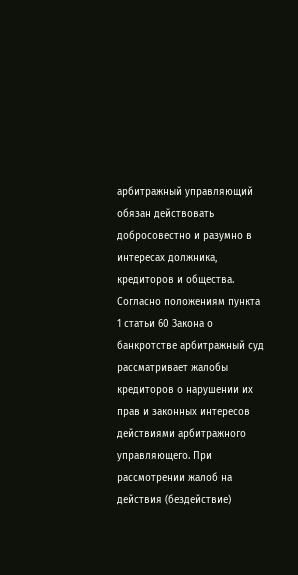арбитражный управляющий обязан действовать добросовестно и разумно в интересах должника, кредиторов и общества. Согласно положениям пункта 1 статьи 60 Закона о банкротстве арбитражный суд рассматривает жалобы кредиторов о нарушении их прав и законных интересов действиями арбитражного управляющего. При рассмотрении жалоб на действия (бездействие)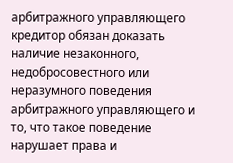арбитражного управляющего кредитор обязан доказать наличие незаконного, недобросовестного или неразумного поведения арбитражного управляющего и то, что такое поведение нарушает права и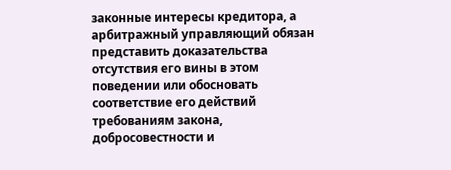законные интересы кредитора, а арбитражный управляющий обязан представить доказательства отсутствия его вины в этом поведении или обосновать соответствие его действий требованиям закона, добросовестности и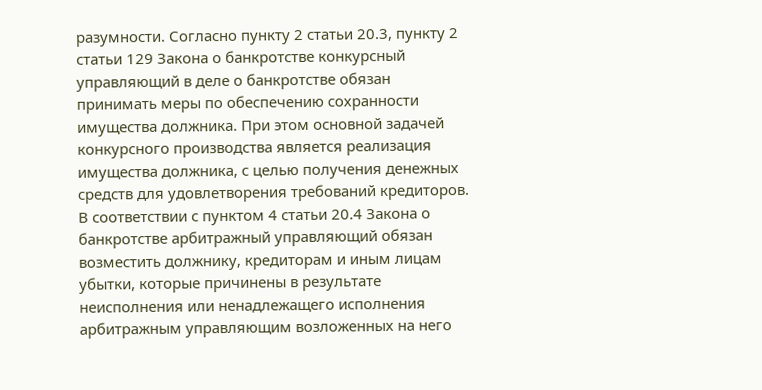разумности. Согласно пункту 2 статьи 20.3, пункту 2 статьи 129 Закона о банкротстве конкурсный управляющий в деле о банкротстве обязан принимать меры по обеспечению сохранности имущества должника. При этом основной задачей конкурсного производства является реализация имущества должника, с целью получения денежных средств для удовлетворения требований кредиторов. В соответствии с пунктом 4 статьи 20.4 Закона о банкротстве арбитражный управляющий обязан возместить должнику, кредиторам и иным лицам убытки, которые причинены в результате неисполнения или ненадлежащего исполнения арбитражным управляющим возложенных на него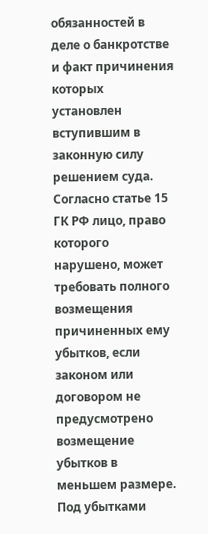обязанностей в деле о банкротстве и факт причинения которых установлен вступившим в законную силу решением суда. Согласно статье 15 ГК РФ лицо, право которого нарушено, может требовать полного возмещения причиненных ему убытков, если законом или договором не предусмотрено возмещение убытков в меньшем размере. Под убытками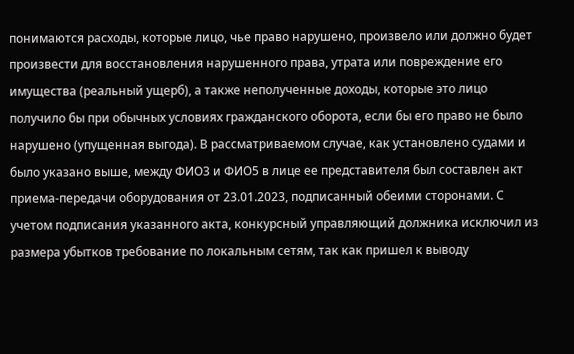понимаются расходы, которые лицо, чье право нарушено, произвело или должно будет произвести для восстановления нарушенного права, утрата или повреждение его имущества (реальный ущерб), а также неполученные доходы, которые это лицо получило бы при обычных условиях гражданского оборота, если бы его право не было нарушено (упущенная выгода). В рассматриваемом случае, как установлено судами и было указано выше, между ФИО3 и ФИО5 в лице ее представителя был составлен акт приема-передачи оборудования от 23.01.2023, подписанный обеими сторонами. С учетом подписания указанного акта, конкурсный управляющий должника исключил из размера убытков требование по локальным сетям, так как пришел к выводу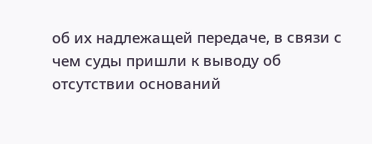об их надлежащей передаче, в связи с чем суды пришли к выводу об отсутствии оснований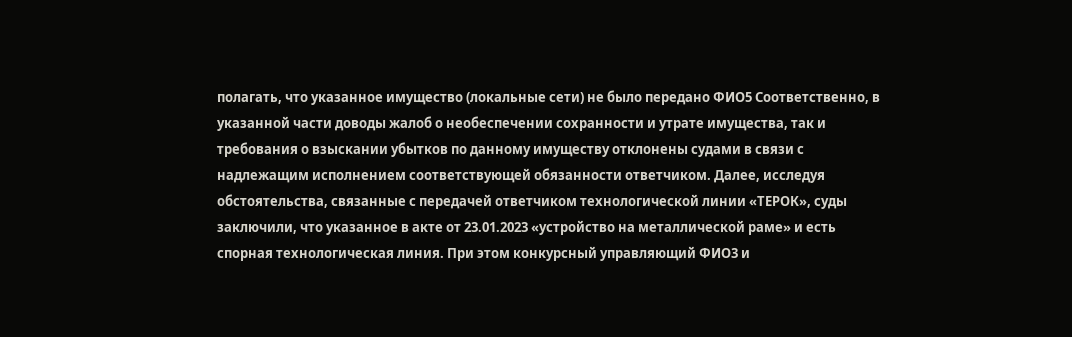полагать, что указанное имущество (локальные сети) не было передано ФИО5 Соответственно, в указанной части доводы жалоб о необеспечении сохранности и утрате имущества, так и требования о взыскании убытков по данному имуществу отклонены судами в связи с надлежащим исполнением соответствующей обязанности ответчиком. Далее, исследуя обстоятельства, связанные с передачей ответчиком технологической линии «ТЕРОК», суды заключили, что указанное в акте от 23.01.2023 «устройство на металлической раме» и есть спорная технологическая линия. При этом конкурсный управляющий ФИО3 и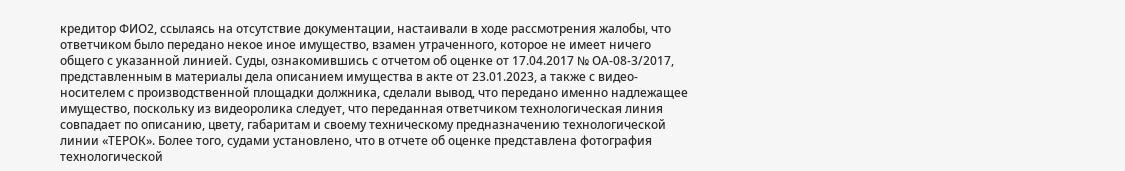кредитор ФИО2, ссылаясь на отсутствие документации, настаивали в ходе рассмотрения жалобы, что ответчиком было передано некое иное имущество, взамен утраченного, которое не имеет ничего общего с указанной линией. Суды, ознакомившись с отчетом об оценке от 17.04.2017 № ОА-08-3/2017, представленным в материалы дела описанием имущества в акте от 23.01.2023, а также с видео-носителем с производственной площадки должника, сделали вывод, что передано именно надлежащее имущество, поскольку из видеоролика следует, что переданная ответчиком технологическая линия совпадает по описанию, цвету, габаритам и своему техническому предназначению технологической линии «ТЕРОК». Более того, судами установлено, что в отчете об оценке представлена фотография технологической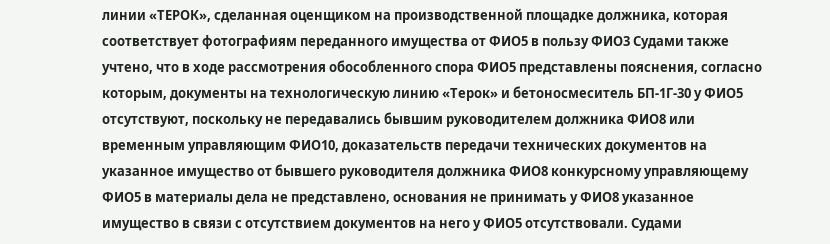линии «ТЕРОК», сделанная оценщиком на производственной площадке должника, которая соответствует фотографиям переданного имущества от ФИО5 в пользу ФИО3 Судами также учтено, что в ходе рассмотрения обособленного спора ФИО5 представлены пояснения, согласно которым, документы на технологическую линию «Терок» и бетоносмеситель БП-1Г-30 у ФИО5 отсутствуют, поскольку не передавались бывшим руководителем должника ФИО8 или временным управляющим ФИО10, доказательств передачи технических документов на указанное имущество от бывшего руководителя должника ФИО8 конкурсному управляющему ФИО5 в материалы дела не представлено, основания не принимать у ФИО8 указанное имущество в связи с отсутствием документов на него у ФИО5 отсутствовали. Судами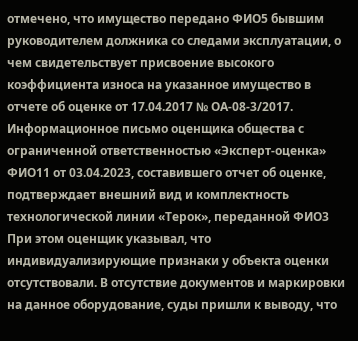отмечено, что имущество передано ФИО5 бывшим руководителем должника со следами эксплуатации, о чем свидетельствует присвоение высокого коэффициента износа на указанное имущество в отчете об оценке от 17.04.2017 № ОА-08-3/2017. Информационное письмо оценщика общества с ограниченной ответственностью «Эксперт-оценка» ФИО11 от 03.04.2023, составившего отчет об оценке, подтверждает внешний вид и комплектность технологической линии «Терок», переданной ФИО3 При этом оценщик указывал, что индивидуализирующие признаки у объекта оценки отсутствовали. В отсутствие документов и маркировки на данное оборудование, суды пришли к выводу, что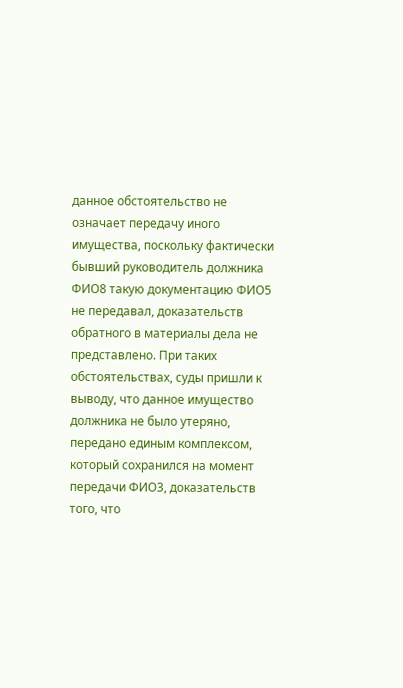данное обстоятельство не означает передачу иного имущества, поскольку фактически бывший руководитель должника ФИО8 такую документацию ФИО5 не передавал, доказательств обратного в материалы дела не представлено. При таких обстоятельствах, суды пришли к выводу, что данное имущество должника не было утеряно, передано единым комплексом, который сохранился на момент передачи ФИО3, доказательств того, что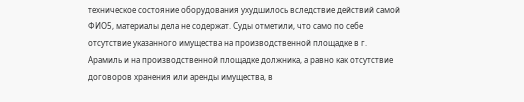техническое состояние оборудования ухудшилось вследствие действий самой ФИО5, материалы дела не содержат. Суды отметили, что само по себе отсутствие указанного имущества на производственной площадке в г. Арамиль и на производственной площадке должника, а равно как отсутствие договоров хранения или аренды имущества, в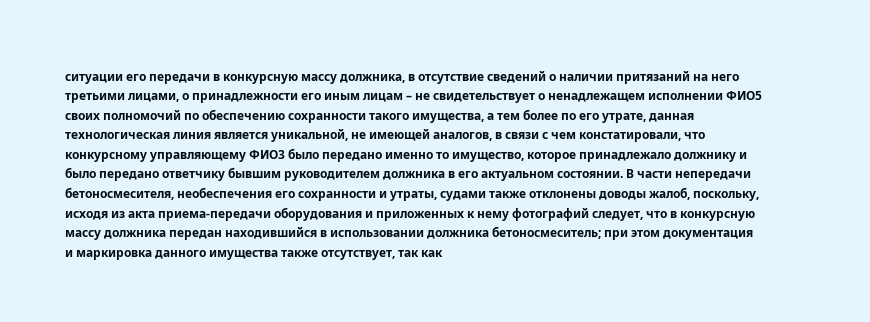ситуации его передачи в конкурсную массу должника, в отсутствие сведений о наличии притязаний на него третьими лицами, о принадлежности его иным лицам – не свидетельствует о ненадлежащем исполнении ФИО5 своих полномочий по обеспечению сохранности такого имущества, а тем более по его утрате, данная технологическая линия является уникальной, не имеющей аналогов, в связи с чем констатировали, что конкурсному управляющему ФИО3 было передано именно то имущество, которое принадлежало должнику и было передано ответчику бывшим руководителем должника в его актуальном состоянии. В части непередачи бетоносмесителя, необеспечения его сохранности и утраты, судами также отклонены доводы жалоб, поскольку, исходя из акта приема-передачи оборудования и приложенных к нему фотографий следует, что в конкурсную массу должника передан находившийся в использовании должника бетоносмеситель; при этом документация и маркировка данного имущества также отсутствует, так как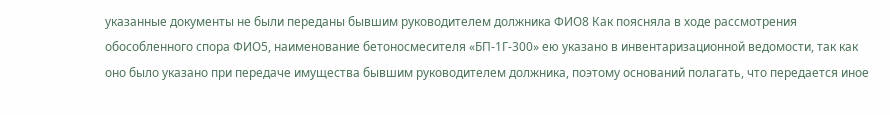указанные документы не были переданы бывшим руководителем должника ФИО8 Как поясняла в ходе рассмотрения обособленного спора ФИО5, наименование бетоносмесителя «БП-1Г-300» ею указано в инвентаризационной ведомости, так как оно было указано при передаче имущества бывшим руководителем должника, поэтому оснований полагать, что передается иное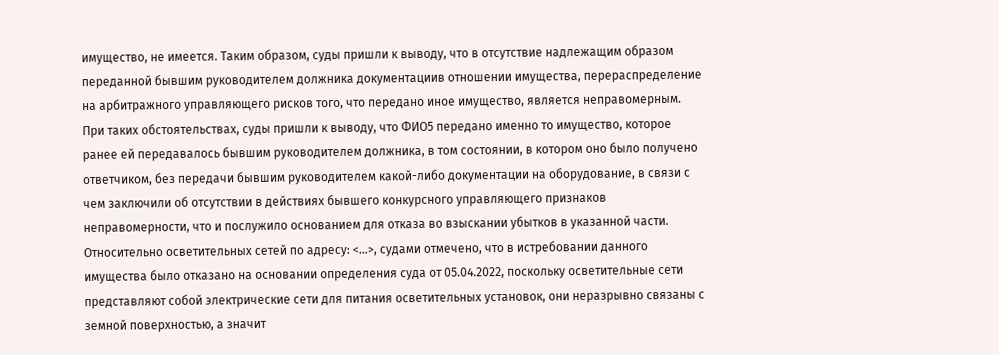имущество, не имеется. Таким образом, суды пришли к выводу, что в отсутствие надлежащим образом переданной бывшим руководителем должника документациив отношении имущества, перераспределение на арбитражного управляющего рисков того, что передано иное имущество, является неправомерным. При таких обстоятельствах, суды пришли к выводу, что ФИО5 передано именно то имущество, которое ранее ей передавалось бывшим руководителем должника, в том состоянии, в котором оно было получено ответчиком, без передачи бывшим руководителем какой-либо документации на оборудование, в связи с чем заключили об отсутствии в действиях бывшего конкурсного управляющего признаков неправомерности, что и послужило основанием для отказа во взыскании убытков в указанной части. Относительно осветительных сетей по адресу: <...>, судами отмечено, что в истребовании данного имущества было отказано на основании определения суда от 05.04.2022, поскольку осветительные сети представляют собой электрические сети для питания осветительных установок, они неразрывно связаны с земной поверхностью, а значит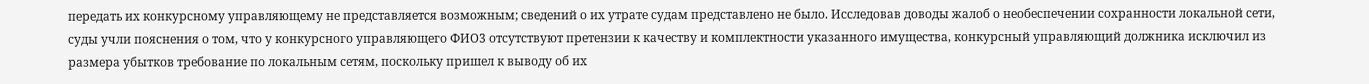передать их конкурсному управляющему не представляется возможным; сведений о их утрате судам представлено не было. Исследовав доводы жалоб о необеспечении сохранности локальной сети, суды учли пояснения о том, что у конкурсного управляющего ФИО3 отсутствуют претензии к качеству и комплектности указанного имущества, конкурсный управляющий должника исключил из размера убытков требование по локальным сетям, поскольку пришел к выводу об их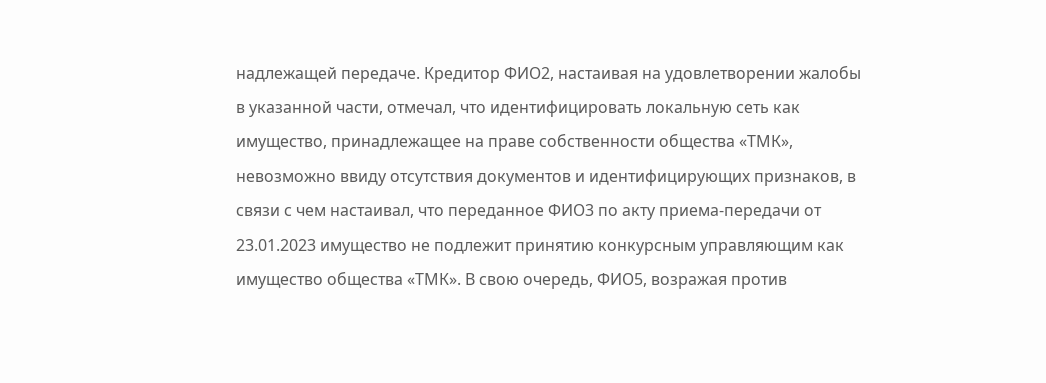надлежащей передаче. Кредитор ФИО2, настаивая на удовлетворении жалобы в указанной части, отмечал, что идентифицировать локальную сеть как имущество, принадлежащее на праве собственности общества «ТМК», невозможно ввиду отсутствия документов и идентифицирующих признаков, в связи с чем настаивал, что переданное ФИО3 по акту приема-передачи от 23.01.2023 имущество не подлежит принятию конкурсным управляющим как имущество общества «ТМК». В свою очередь, ФИО5, возражая против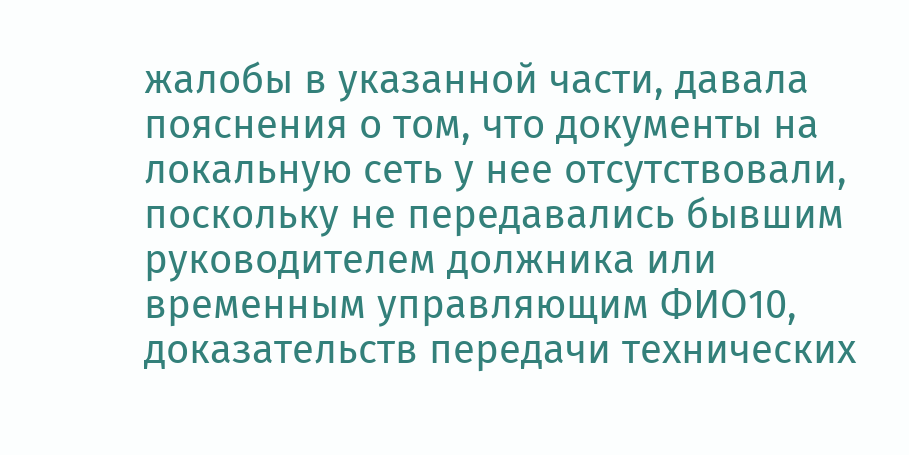жалобы в указанной части, давала пояснения о том, что документы на локальную сеть у нее отсутствовали, поскольку не передавались бывшим руководителем должника или временным управляющим ФИО10, доказательств передачи технических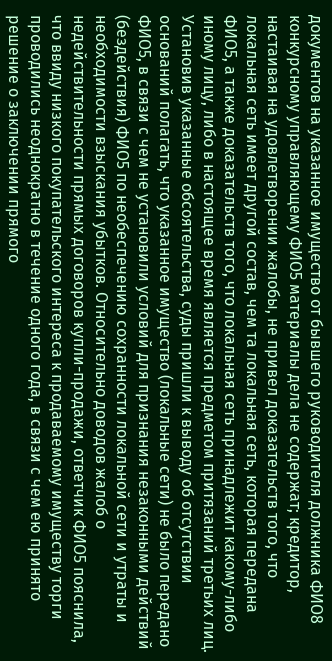документов на указанное имущество от бывшего руководителя должника ФИО8 конкурсному управляющему ФИО5 материалы дела не содержат; кредитор, настаивая на удовлетворении жалобы, не привел доказательств того, что локальная сеть имеет другой состав, чем та локальная сеть, которая передана ФИО5, а также доказательств того, что локальная сеть принадлежит какому-либо иному лицу, либо в настоящее время является предметом притязаний третьих лиц. Установив указанные обсоятельства, суды пришли к выводу об отсутствии оснований полагать, что указанное имущество (локальные сети) не было передано ФИО5, в связи с чем не установили условий для признания незаконными действий (бездействия) ФИО5 по необеспечению сохранности локальной сети и утраты и необходимости взыскания убытков. Относительно доводов жалоб о недействительности прямых договоров купли-продажи, ответчик ФИО5 пояснила, что ввиду низкого покупательского интереса к продаваемому имуществу торги проводились неоднократно в течение одного года, в связи с чем ею принято решение о заключении прямого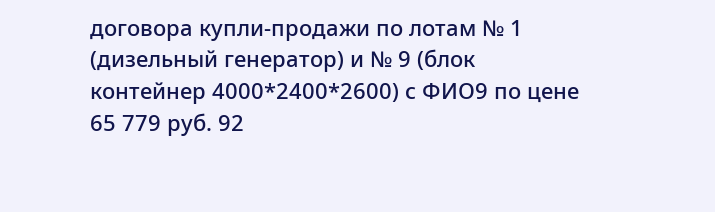договора купли-продажи по лотам № 1 (дизельный генератор) и № 9 (блок контейнер 4000*2400*2600) с ФИО9 по цене 65 779 руб. 92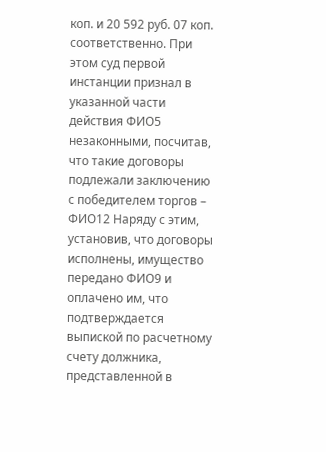коп. и 20 592 руб. 07 коп. соответственно. При этом суд первой инстанции признал в указанной части действия ФИО5 незаконными, посчитав, что такие договоры подлежали заключению с победителем торгов – ФИО12 Наряду с этим, установив, что договоры исполнены, имущество передано ФИО9 и оплачено им, что подтверждается выпиской по расчетному счету должника, представленной в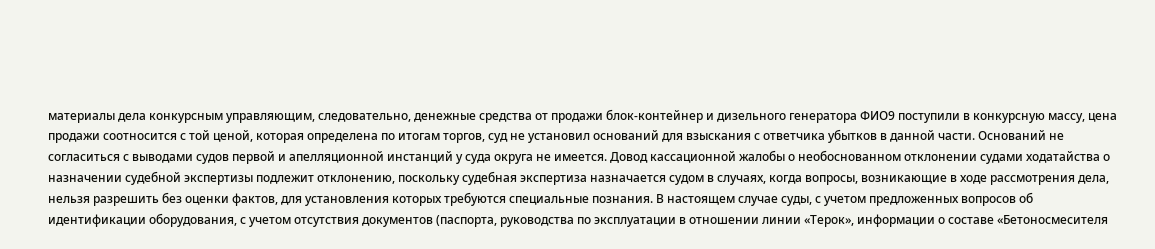материалы дела конкурсным управляющим, следовательно, денежные средства от продажи блок-контейнер и дизельного генератора ФИО9 поступили в конкурсную массу, цена продажи соотносится с той ценой, которая определена по итогам торгов, суд не установил оснований для взыскания с ответчика убытков в данной части. Оснований не согласиться с выводами судов первой и апелляционной инстанций у суда округа не имеется. Довод кассационной жалобы о необоснованном отклонении судами ходатайства о назначении судебной экспертизы подлежит отклонению, поскольку судебная экспертиза назначается судом в случаях, когда вопросы, возникающие в ходе рассмотрения дела, нельзя разрешить без оценки фактов, для установления которых требуются специальные познания. В настоящем случае суды, с учетом предложенных вопросов об идентификации оборудования, с учетом отсутствия документов (паспорта, руководства по эксплуатации в отношении линии «Терок», информации о составе «Бетоносмесителя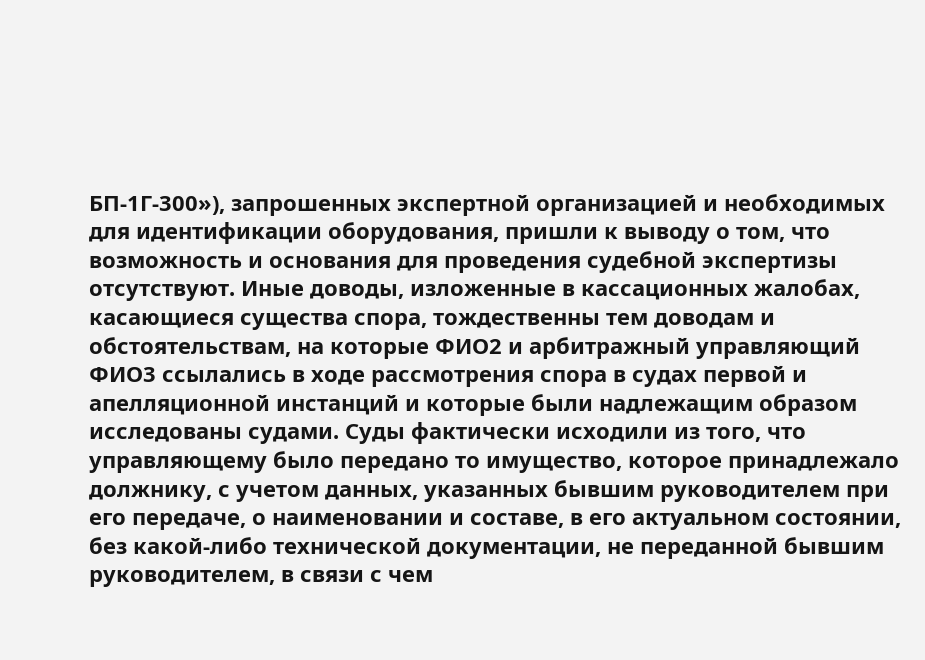БП-1Г-300»), запрошенных экспертной организацией и необходимых для идентификации оборудования, пришли к выводу о том, что возможность и основания для проведения судебной экспертизы отсутствуют. Иные доводы, изложенные в кассационных жалобах, касающиеся существа спора, тождественны тем доводам и обстоятельствам, на которые ФИО2 и арбитражный управляющий ФИО3 ссылались в ходе рассмотрения спора в судах первой и апелляционной инстанций и которые были надлежащим образом исследованы судами. Суды фактически исходили из того, что управляющему было передано то имущество, которое принадлежало должнику, с учетом данных, указанных бывшим руководителем при его передаче, о наименовании и составе, в его актуальном состоянии, без какой-либо технической документации, не переданной бывшим руководителем, в связи с чем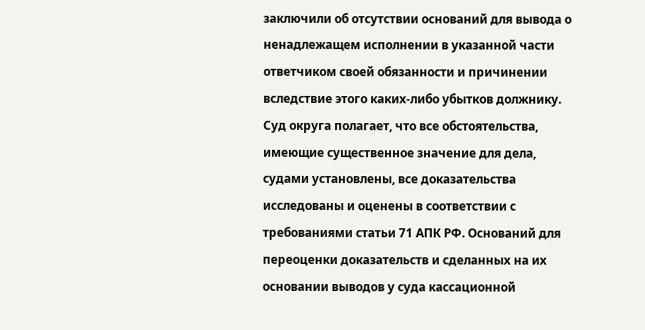заключили об отсутствии оснований для вывода о ненадлежащем исполнении в указанной части ответчиком своей обязанности и причинении вследствие этого каких-либо убытков должнику. Суд округа полагает, что все обстоятельства, имеющие существенное значение для дела, судами установлены, все доказательства исследованы и оценены в соответствии с требованиями статьи 71 АПК РФ. Оснований для переоценки доказательств и сделанных на их основании выводов у суда кассационной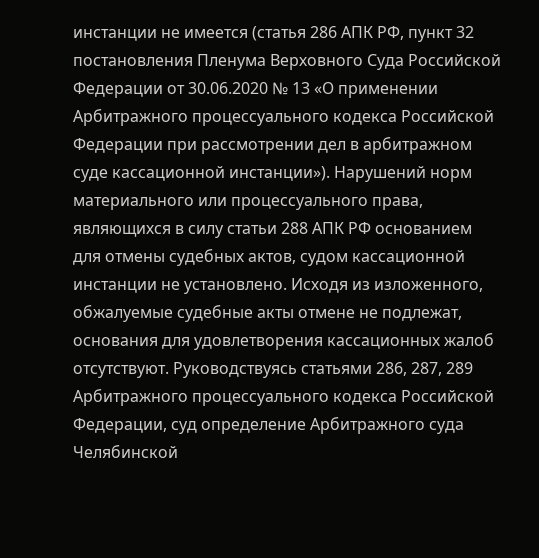инстанции не имеется (статья 286 АПК РФ, пункт 32 постановления Пленума Верховного Суда Российской Федерации от 30.06.2020 № 13 «О применении Арбитражного процессуального кодекса Российской Федерации при рассмотрении дел в арбитражном суде кассационной инстанции»). Нарушений норм материального или процессуального права, являющихся в силу статьи 288 АПК РФ основанием для отмены судебных актов, судом кассационной инстанции не установлено. Исходя из изложенного, обжалуемые судебные акты отмене не подлежат, основания для удовлетворения кассационных жалоб отсутствуют. Руководствуясь статьями 286, 287, 289 Арбитражного процессуального кодекса Российской Федерации, суд определение Арбитражного суда Челябинской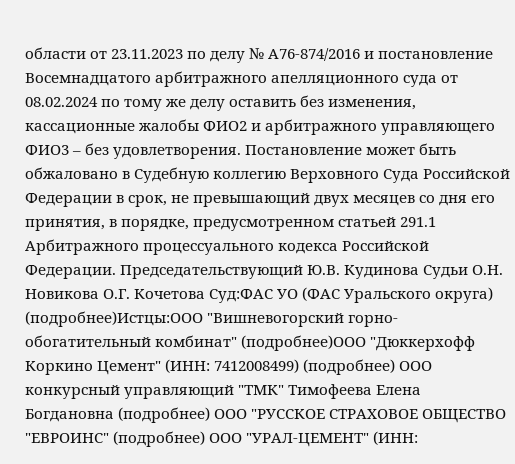области от 23.11.2023 по делу № А76-874/2016 и постановление Восемнадцатого арбитражного апелляционного суда от 08.02.2024 по тому же делу оставить без изменения, кассационные жалобы ФИО2 и арбитражного управляющего ФИО3 – без удовлетворения. Постановление может быть обжаловано в Судебную коллегию Верховного Суда Российской Федерации в срок, не превышающий двух месяцев со дня его принятия, в порядке, предусмотренном статьей 291.1 Арбитражного процессуального кодекса Российской Федерации. Председательствующий Ю.В. Кудинова Судьи О.Н. Новикова О.Г. Кочетова Суд:ФАС УО (ФАС Уральского округа) (подробнее)Истцы:ООО "Вишневогорский горно-обогатительный комбинат" (подробнее)ООО "Дюккерхофф Коркино Цемент" (ИНН: 7412008499) (подробнее) ООО конкурсный управляющий "ТМК" Тимофеева Елена Богдановна (подробнее) ООО "РУССКОЕ СТРАХОВОЕ ОБЩЕСТВО "ЕВРОИНС" (подробнее) ООО "УРАЛ-ЦЕМЕНТ" (ИНН: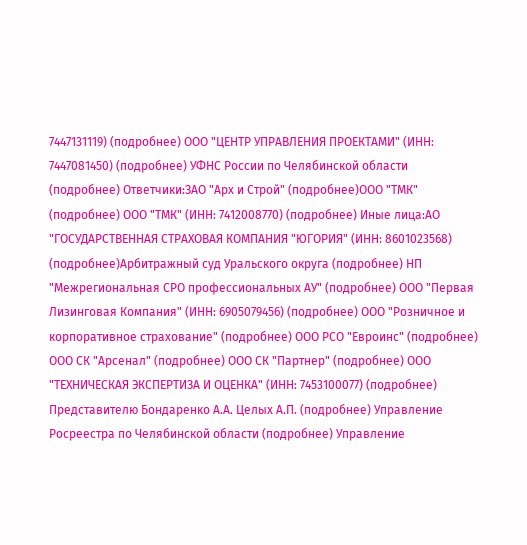7447131119) (подробнее) ООО "ЦЕНТР УПРАВЛЕНИЯ ПРОЕКТАМИ" (ИНН: 7447081450) (подробнее) УФНС России по Челябинской области (подробнее) Ответчики:ЗАО "Арх и Строй" (подробнее)ООО "ТМК" (подробнее) ООО "ТМК" (ИНН: 7412008770) (подробнее) Иные лица:АО "ГОСУДАРСТВЕННАЯ СТРАХОВАЯ КОМПАНИЯ "ЮГОРИЯ" (ИНН: 8601023568) (подробнее)Арбитражный суд Уральского округа (подробнее) НП "Межрегиональная СРО профессиональных АУ" (подробнее) ООО "Первая Лизинговая Компания" (ИНН: 6905079456) (подробнее) ООО "Розничное и корпоративное страхование" (подробнее) ООО РСО "Евроинс" (подробнее) ООО СК "Арсенал" (подробнее) ООО СК "Партнер" (подробнее) ООО "ТЕХНИЧЕСКАЯ ЭКСПЕРТИЗА И ОЦЕНКА" (ИНН: 7453100077) (подробнее) Представителю Бондаренко А.А. Целых А.П. (подробнее) Управление Росреестра по Челябинской области (подробнее) Управление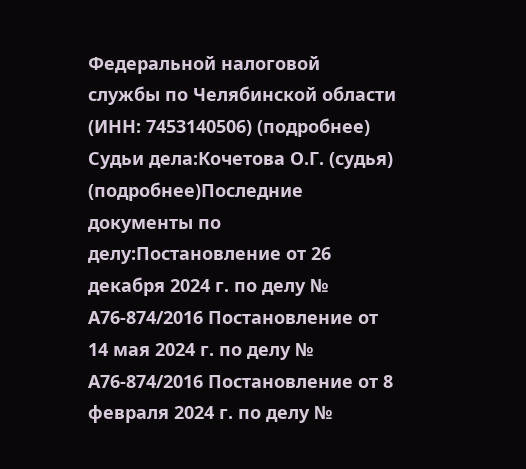Федеральной налоговой службы по Челябинской области (ИНН: 7453140506) (подробнее) Судьи дела:Кочетова О.Г. (судья) (подробнее)Последние документы по делу:Постановление от 26 декабря 2024 г. по делу № А76-874/2016 Постановление от 14 мая 2024 г. по делу № А76-874/2016 Постановление от 8 февраля 2024 г. по делу №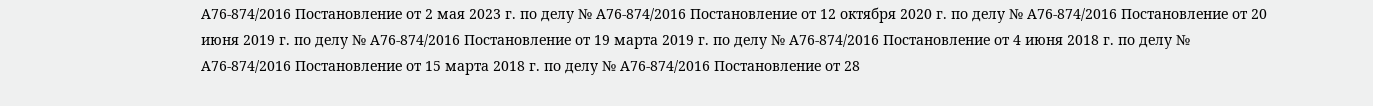А76-874/2016 Постановление от 2 мая 2023 г. по делу № А76-874/2016 Постановление от 12 октября 2020 г. по делу № А76-874/2016 Постановление от 20 июня 2019 г. по делу № А76-874/2016 Постановление от 19 марта 2019 г. по делу № А76-874/2016 Постановление от 4 июня 2018 г. по делу № А76-874/2016 Постановление от 15 марта 2018 г. по делу № А76-874/2016 Постановление от 28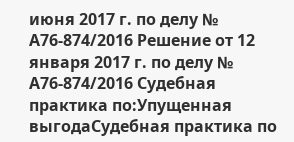июня 2017 г. по делу № А76-874/2016 Решение от 12 января 2017 г. по делу № А76-874/2016 Судебная практика по:Упущенная выгодаСудебная практика по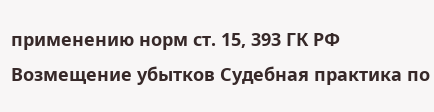применению норм ст. 15, 393 ГК РФ Возмещение убытков Судебная практика по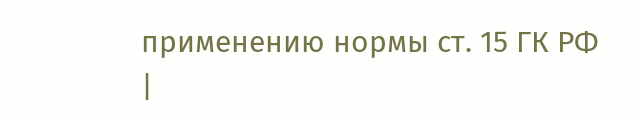применению нормы ст. 15 ГК РФ |